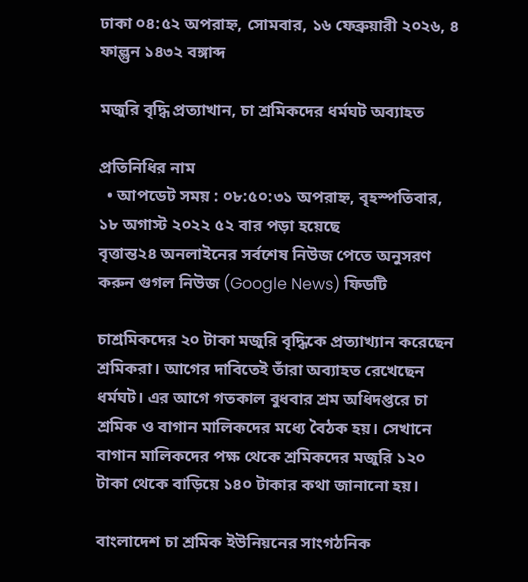ঢাকা ০৪:৫২ অপরাহ্ন, সোমবার, ১৬ ফেব্রুয়ারী ২০২৬, ৪ ফাল্গুন ১৪৩২ বঙ্গাব্দ

মজুরি বৃদ্ধি প্রত্যাখান, চা শ্রমিকদের ধর্মঘট অব্যাহত

প্রতিনিধির নাম
  • আপডেট সময় : ০৮:৫০:৩১ অপরাহ্ন, বৃহস্পতিবার, ১৮ অগাস্ট ২০২২ ৫২ বার পড়া হয়েছে
বৃত্তান্ত২৪ অনলাইনের সর্বশেষ নিউজ পেতে অনুসরণ করুন গুগল নিউজ (Google News) ফিডটি

চাশ্রমিকদের ২০ টাকা মজুরি বৃদ্ধিকে প্রত্যাখ্যান করেছেন শ্রমিকরা। আগের দাবিতেই তাঁরা অব্যাহত রেখেছেন ধর্মঘট। এর আগে গতকাল বুধবার শ্রম অধিদপ্তরে চা শ্রমিক ও বাগান মালিকদের মধ্যে বৈঠক হয়। সেখানে বাগান মালিকদের পক্ষ থেকে শ্রমিকদের মজুরি ১২০ টাকা থেকে বাড়িয়ে ১৪০ টাকার কথা জানানো হয়।

বাংলাদেশ চা শ্রমিক ইউনিয়নের সাংগঠনিক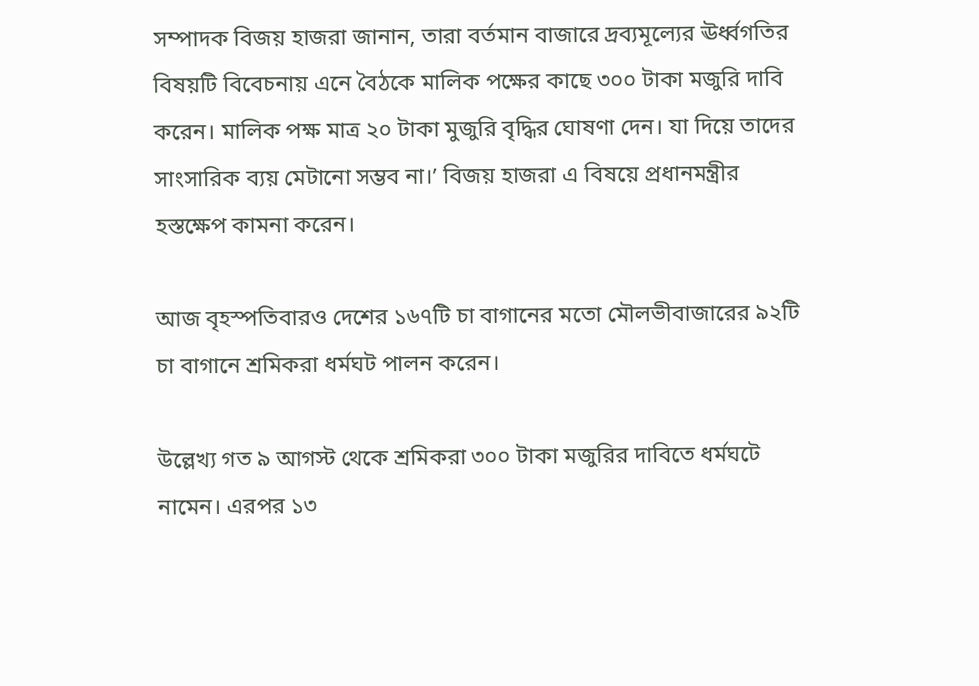সম্পাদক বিজয় হাজরা জানান, তারা বর্তমান বাজারে দ্রব্যমূল্যের ঊর্ধ্বগতির বিষয়টি বিবেচনায় এনে বৈঠকে মালিক পক্ষের কাছে ৩০০ টাকা মজুরি দাবি করেন। মালিক পক্ষ মাত্র ২০ টাকা মুজুরি বৃদ্ধির ঘোষণা দেন। যা দিয়ে তাদের সাংসারিক ব্যয় মেটানো সম্ভব না।’ বিজয় হাজরা এ বিষয়ে প্রধানমন্ত্রীর হস্তক্ষেপ কামনা করেন।

আজ বৃহস্পতিবারও দেশের ১৬৭টি চা বাগানের মতো মৌলভীবাজারের ৯২টি চা বাগানে শ্রমিকরা ধর্মঘট পালন করেন।

উল্লেখ্য গত ৯ আগস্ট থেকে শ্রমিকরা ৩০০ টাকা মজুরির দাবিতে ধর্মঘটে নামেন। এরপর ১৩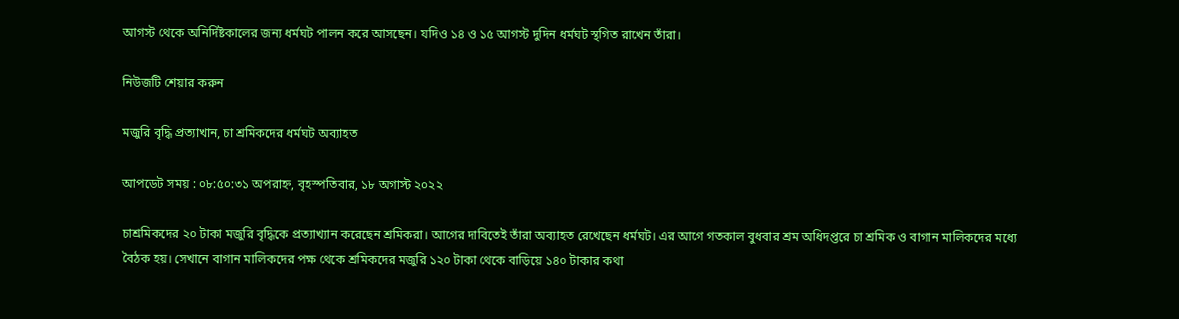আগস্ট থেকে অনির্দিষ্টকালের জন্য ধর্মঘট পালন করে আসছেন। যদিও ১৪ ও ১৫ আগস্ট দুদিন ধর্মঘট স্থগিত রাখেন তাঁরা।

নিউজটি শেয়ার করুন

মজুরি বৃদ্ধি প্রত্যাখান, চা শ্রমিকদের ধর্মঘট অব্যাহত

আপডেট সময় : ০৮:৫০:৩১ অপরাহ্ন, বৃহস্পতিবার, ১৮ অগাস্ট ২০২২

চাশ্রমিকদের ২০ টাকা মজুরি বৃদ্ধিকে প্রত্যাখ্যান করেছেন শ্রমিকরা। আগের দাবিতেই তাঁরা অব্যাহত রেখেছেন ধর্মঘট। এর আগে গতকাল বুধবার শ্রম অধিদপ্তরে চা শ্রমিক ও বাগান মালিকদের মধ্যে বৈঠক হয়। সেখানে বাগান মালিকদের পক্ষ থেকে শ্রমিকদের মজুরি ১২০ টাকা থেকে বাড়িয়ে ১৪০ টাকার কথা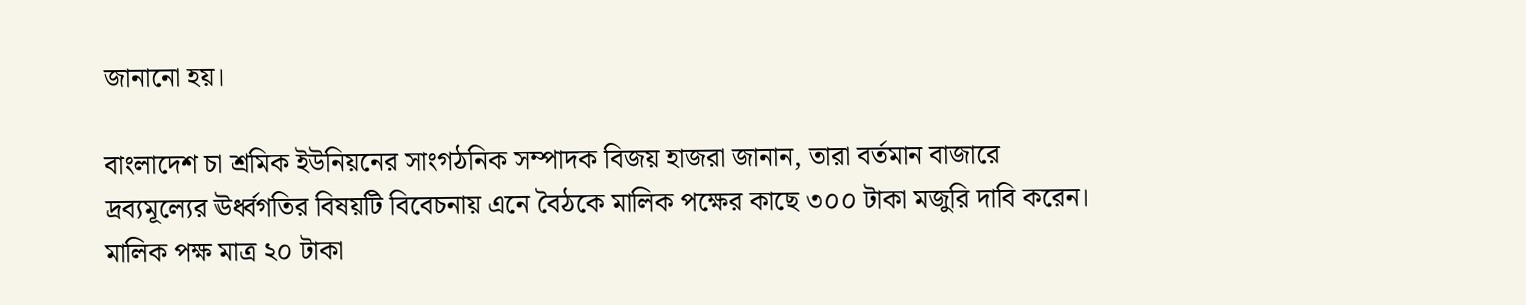জানানো হয়।

বাংলাদেশ চা শ্রমিক ইউনিয়নের সাংগঠনিক সম্পাদক বিজয় হাজরা জানান, তারা বর্তমান বাজারে দ্রব্যমূল্যের ঊর্ধ্বগতির বিষয়টি বিবেচনায় এনে বৈঠকে মালিক পক্ষের কাছে ৩০০ টাকা মজুরি দাবি করেন। মালিক পক্ষ মাত্র ২০ টাকা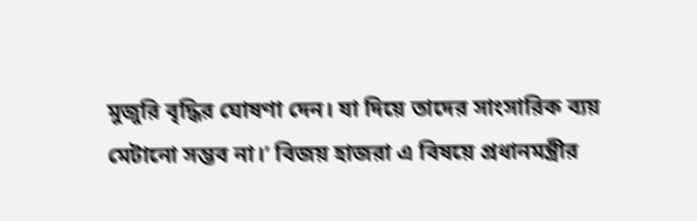মুজুরি বৃদ্ধির ঘোষণা দেন। যা দিয়ে তাদের সাংসারিক ব্যয় মেটানো সম্ভব না।’ বিজয় হাজরা এ বিষয়ে প্রধানমন্ত্রীর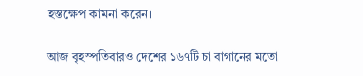হস্তক্ষেপ কামনা করেন।

আজ বৃহস্পতিবারও দেশের ১৬৭টি চা বাগানের মতো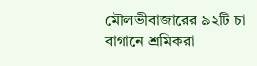মৌলভীবাজারের ৯২টি চা বাগানে শ্রমিকরা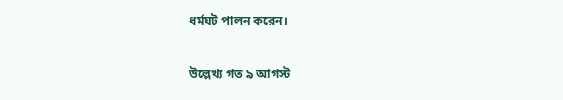ধর্মঘট পালন করেন।

উল্লেখ্য গত ৯ আগস্ট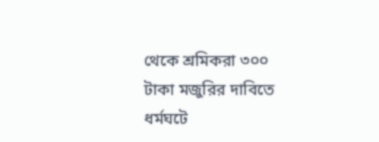থেকে শ্রমিকরা ৩০০ টাকা মজুরির দাবিতে ধর্মঘটে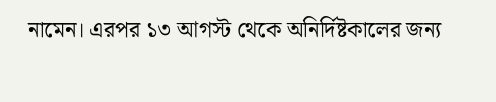নামেন। এরপর ১৩ আগস্ট থেকে অনির্দিষ্টকালের জন্য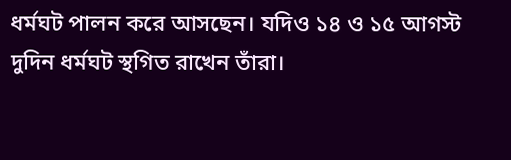ধর্মঘট পালন করে আসছেন। যদিও ১৪ ও ১৫ আগস্ট দুদিন ধর্মঘট স্থগিত রাখেন তাঁরা।